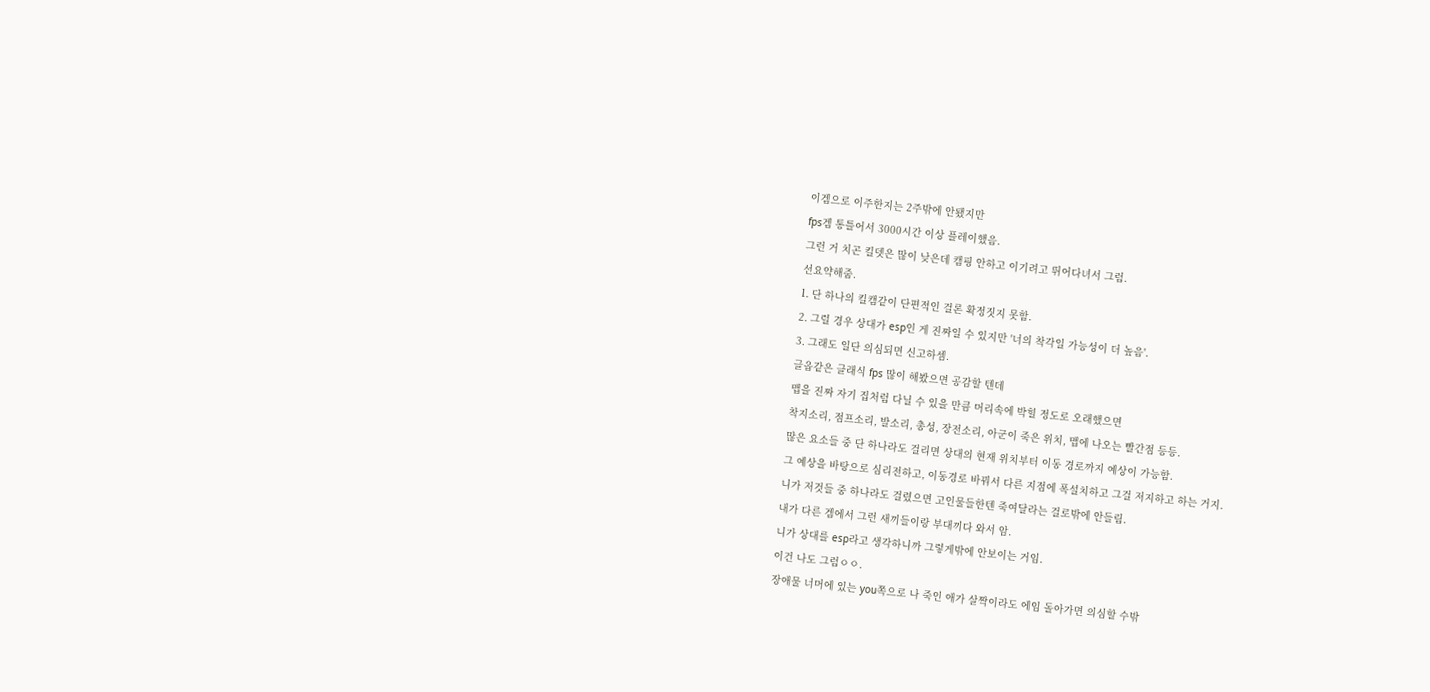이겜으로 이주한지는 2주밖에 안됐지만
fps겜 통틀어서 3000시간 이상 플레이했음.
그런 거 치곤 킬뎃은 많이 낮은데 캠핑 안하고 이기려고 뛰어다녀서 그럼.
선요약해줌.
1. 단 하나의 킬캠같이 단편적인 걸론 확정짓지 못함.
2. 그럴 경우 상대가 esp인 게 진짜일 수 있지만 '너의 착각일 가능성이 더 높음'.
3. 그래도 일단 의심되면 신고하셈.
글옵같은 클래식 fps 많이 해봤으면 공감할 텐데
맵을 진짜 자기 집처럼 다닐 수 있을 만큼 머리속에 박힐 정도로 오래했으면
착지소리, 점프소리, 발소리, 총성, 장전소리, 아군이 죽은 위치, 맵에 나오는 빨간점 등등.
많은 요소들 중 단 하나라도 걸리면 상대의 현재 위치부터 이동 경로까지 예상이 가능함.
그 예상을 바탕으로 심리전하고, 이동경로 바꿔서 다른 지점에 폭설치하고 그걸 저지하고 하는 거지.
니가 저것들 중 하나라도 걸렸으면 고인물들한텐 죽여달라는 걸로밖에 안들림.
내가 다른 겜에서 그런 새끼들이랑 부대끼다 와서 암.
니가 상대를 esp라고 생각하니까 그렇게밖에 안보이는 거임.
이건 나도 그럼ㅇㅇ.
장애물 너머에 있는 you쪽으로 나 죽인 애가 살짝이라도 에임 돌아가면 의심할 수밖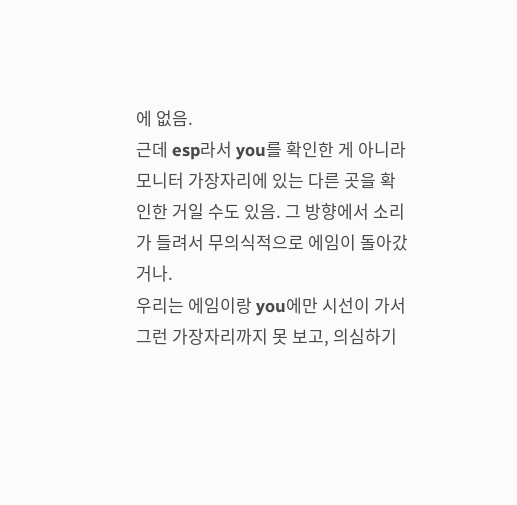에 없음.
근데 esp라서 you를 확인한 게 아니라 모니터 가장자리에 있는 다른 곳을 확인한 거일 수도 있음. 그 방향에서 소리가 들려서 무의식적으로 에임이 돌아갔거나.
우리는 에임이랑 you에만 시선이 가서 그런 가장자리까지 못 보고, 의심하기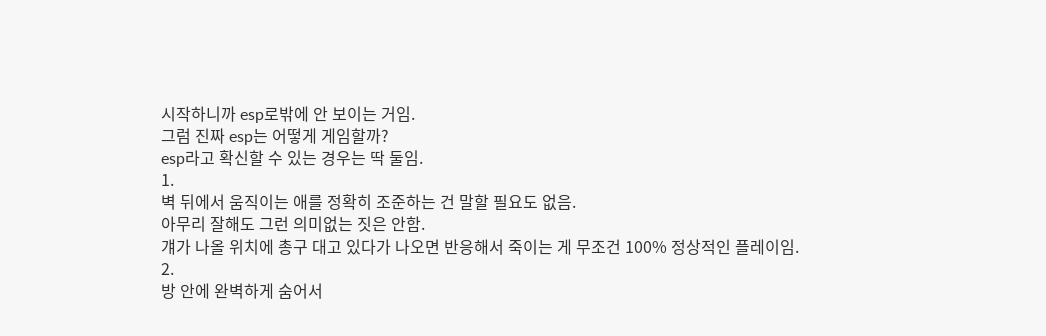시작하니까 esp로밖에 안 보이는 거임.
그럼 진짜 esp는 어떻게 게임할까?
esp라고 확신할 수 있는 경우는 딱 둘임.
1.
벽 뒤에서 움직이는 애를 정확히 조준하는 건 말할 필요도 없음.
아무리 잘해도 그런 의미없는 짓은 안함.
걔가 나올 위치에 총구 대고 있다가 나오면 반응해서 죽이는 게 무조건 100% 정상적인 플레이임.
2.
방 안에 완벽하게 숨어서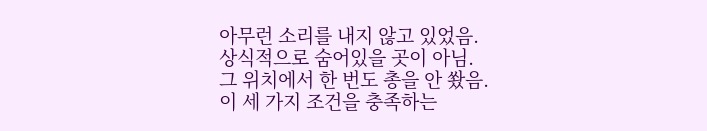아무런 소리를 내지 않고 있었음.
상식적으로 숨어있을 곳이 아님.
그 위치에서 한 번도 총을 안 쐈음.
이 세 가지 조건을 충족하는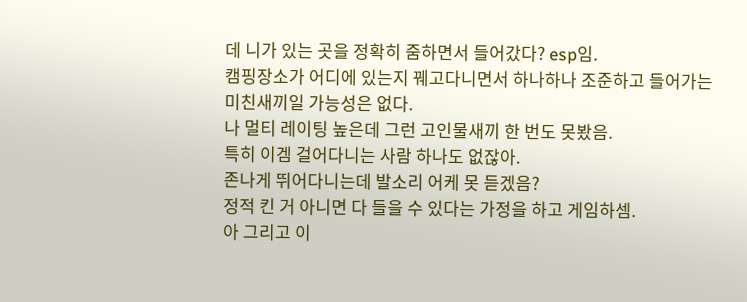데 니가 있는 곳을 정확히 줌하면서 들어갔다? esp임.
캠핑장소가 어디에 있는지 꿰고다니면서 하나하나 조준하고 들어가는 미친새끼일 가능성은 없다.
나 멀티 레이팅 높은데 그런 고인물새끼 한 번도 못봤음.
특히 이겜 걸어다니는 사람 하나도 없잖아.
존나게 뛰어다니는데 발소리 어케 못 듣겠음?
정적 킨 거 아니면 다 들을 수 있다는 가정을 하고 게임하셈.
아 그리고 이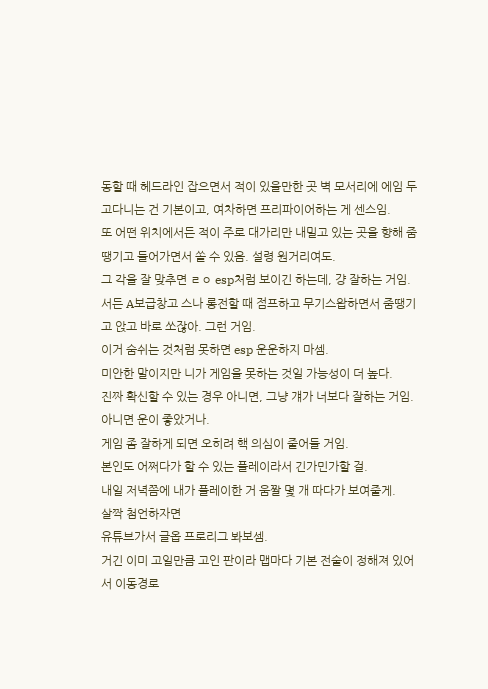동할 때 헤드라인 잡으면서 적이 있을만한 곳 벽 모서리에 에임 두고다니는 건 기본이고, 여차하면 프리파이어하는 게 센스임.
또 어떤 위치에서든 적이 주로 대가리만 내밀고 있는 곳을 향해 줌땡기고 들어가면서 쏠 수 있음. 설령 원거리여도.
그 각을 잘 맞추면 ㄹㅇ esp처럼 보이긴 하는데, 걍 잘하는 거임.
서든 A보급창고 스나 롱전할 때 점프하고 무기스왑하면서 줌땡기고 앉고 바로 쏘잖아. 그런 거임.
이거 숨쉬는 것처럼 못하면 esp 운운하지 마셈.
미안한 말이지만 니가 게임을 못하는 것일 가능성이 더 높다.
진짜 확신할 수 있는 경우 아니면, 그냥 걔가 너보다 잘하는 거임. 아니면 운이 좋았거나.
게임 좀 잘하게 되면 오히려 핵 의심이 줄어들 거임.
본인도 어쩌다가 할 수 있는 플레이라서 긴가민가할 걸.
내일 저녁쯤에 내가 플레이한 거 움짤 몇 개 따다가 보여줄게.
살짝 첨언하자면
유튜브가서 글옵 프로리그 봐보셈.
거긴 이미 고일만큼 고인 판이라 맵마다 기본 전술이 정해져 있어서 이동경로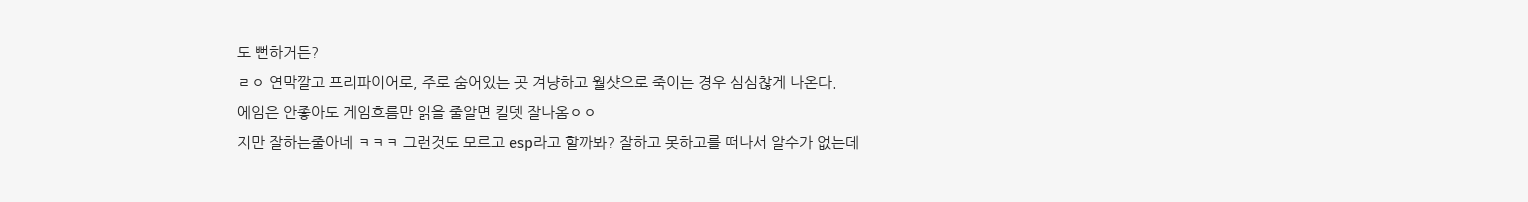도 뻔하거든?
ㄹㅇ 연막깔고 프리파이어로, 주로 숨어있는 곳 겨냥하고 월샷으로 죽이는 경우 심심찮게 나온다.
에임은 안좋아도 게임흐름만 읽을 줄알면 킬뎃 잘나옴ㅇㅇ
지만 잘하는줄아네 ㅋㅋㅋ 그런것도 모르고 esp라고 할까봐? 잘하고 못하고를 떠나서 알수가 없는데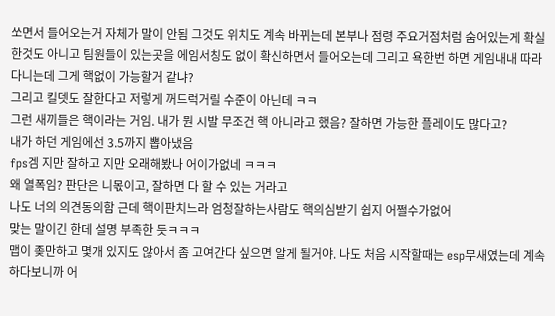쏘면서 들어오는거 자체가 말이 안됨 그것도 위치도 계속 바뀌는데 본부나 점령 주요거점처럼 숨어있는게 확실한것도 아니고 팀원들이 있는곳을 에임서칭도 없이 확신하면서 들어오는데 그리고 욕한번 하면 게임내내 따라다니는데 그게 핵없이 가능할거 같냐?
그리고 킬뎃도 잘한다고 저렇게 꺼드럭거릴 수준이 아닌데 ㅋㅋ
그런 새끼들은 핵이라는 거임. 내가 뭔 시발 무조건 핵 아니라고 했음? 잘하면 가능한 플레이도 많다고?
내가 하던 게임에선 3.5까지 뽑아냈음
fps겜 지만 잘하고 지만 오래해봤나 어이가없네 ㅋㅋㅋ
왜 열폭임? 판단은 니몫이고, 잘하면 다 할 수 있는 거라고
나도 너의 의견동의함 근데 핵이판치느라 엄청잘하는사람도 핵의심받기 쉽지 어쩔수가없어
맞는 말이긴 한데 설명 부족한 듯ㅋㅋㅋ
맵이 좆만하고 몇개 있지도 않아서 좀 고여간다 싶으면 알게 될거야. 나도 처음 시작할때는 esp무새였는데 계속 하다보니까 어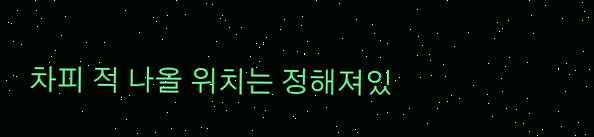차피 적 나올 위치는 정해져있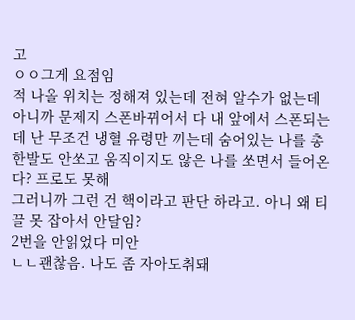고
ㅇㅇ그게 요점임
적 나올 위치는 정해져 있는데 전혀 알수가 없는데 아니까 문제지 스폰바뀌어서 다 내 앞에서 스폰되는데 난 무조건 냉혈 유령만 끼는데 숨어있는 나를 총 한발도 안쏘고 움직이지도 않은 나를 쏘면서 들어온다? 프로도 못해
그러니까 그런 건 핵이라고 판단 하라고. 아니 왜 티끌 못 잡아서 안달임?
2번을 안읽었다 미안
ㄴㄴ괜찮음. 나도 좀 자아도취돼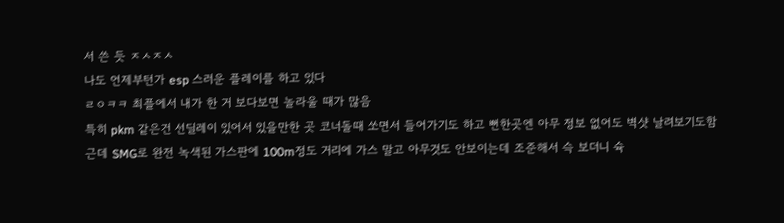서 쓴 듯 ㅈㅅㅈㅅ
나도 언제부턴가 esp 스러운 플레이를 하고 있다
ㄹㅇㅋㅋ 최플에서 내가 한 거 보다보면 놀라울 때가 많음
특히 pkm 같은건 선딜레이 있어서 있을만한 곳 코너돌때 쏘면서 들어가기도 하고 뻔한곳엔 아무 정보 없어도 벽샷 날려보기도함
근데 SMG로 완전 녹색된 가스판에 100m정도 거리에 가스 말고 아무것도 안보이는데 조준해서 슥 보더니 슉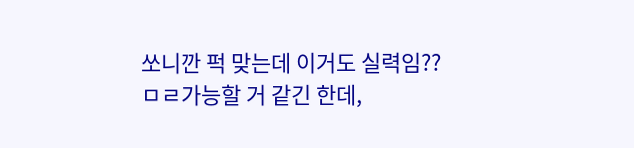쏘니깐 퍽 맞는데 이거도 실력임??
ㅁㄹ가능할 거 같긴 한데,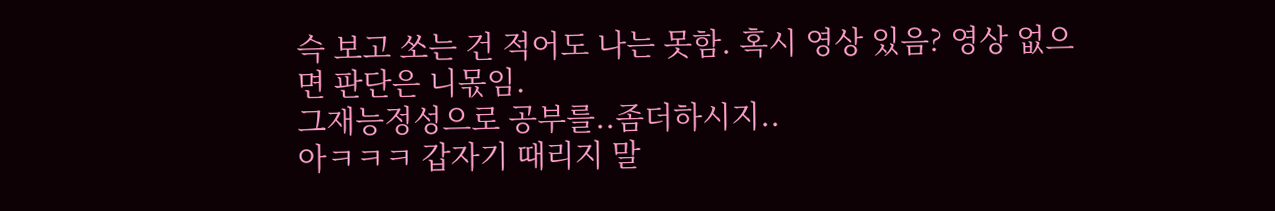슥 보고 쏘는 건 적어도 나는 못함. 혹시 영상 있음? 영상 없으면 판단은 니몫임.
그재능정성으로 공부를..좀더하시지..
아ㅋㅋㅋ 갑자기 때리지 말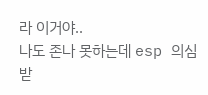라 이거야..
나도 존나 못하는데 esp 의심받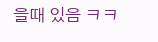을때 있음 ㅋㅋ